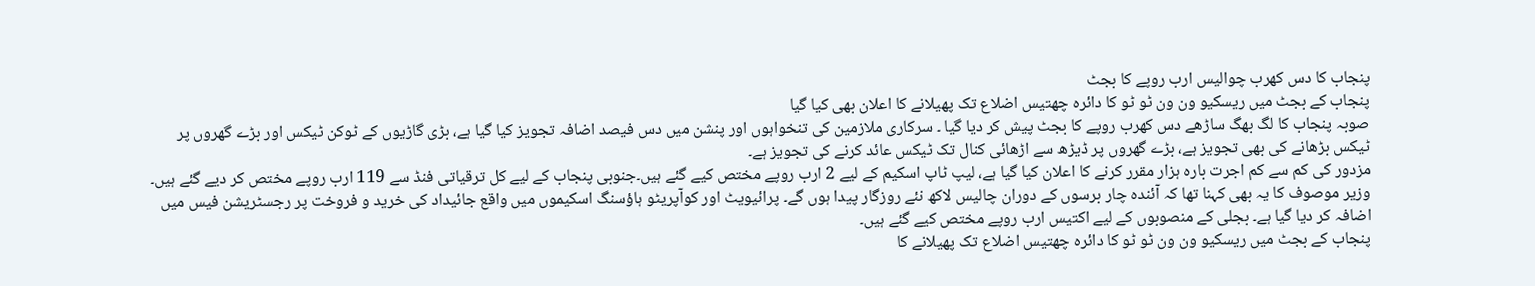پنجاب کا دس کھرب چوالیس ارب روپے کا بجٹ
پنجاب کے بجٹ میں ریسکیو ون ون ٹو ٹو کا دائرہ چھتیس اضلاع تک پھیلانے کا اعلان بھی کیا گیا
صوبہ پنجاب کا لگ بھگ ساڑھے دس کھرب روپے کا بجٹ پیش کر دیا گیا ۔ سرکاری ملازمین کی تنخواہوں اور پنشن میں دس فیصد اضافہ تجویز کیا گیا ہے، بڑی گاڑیوں کے ٹوکن ٹیکس اور بڑے گھروں پر ٹیکس بڑھانے کی بھی تجویز ہے، بڑے گھروں پر ڈیڑھ سے اڑھائی کنال تک ٹیکس عائد کرنے کی تجویز ہے۔
مزدور کی کم سے کم اجرت بارہ ہزار مقرر کرنے کا اعلان کیا گیا ہے، لیپ ٹاپ اسکیم کے لیے 2 ارب روپے مختص کیے گئے ہیں۔جنوبی پنجاب کے لیے کل ترقیاتی فنڈ سے 119 ارب روپے مختص کر دیے گئے ہیں۔ وزیر موصوف کا یہ بھی کہنا تھا کہ آئندہ چار برسوں کے دوران چالیس لاکھ نئے روزگار پیدا ہوں گے۔ پرائیویٹ اور کوآپریٹو ہاؤسنگ اسکیموں میں واقع جائیداد کی خرید و فروخت پر رجسٹریشن فیس میں اضافہ کر دیا گیا ہے۔ بجلی کے منصوبوں کے لیے اکتیس ارب روپے مختص کیے گئے ہیں۔
پنجاب کے بجٹ میں ریسکیو ون ون ٹو ٹو کا دائرہ چھتیس اضلاع تک پھیلانے کا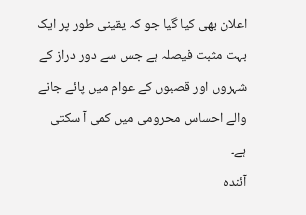اعلان بھی کیا گیا جو کہ یقینی طور پر ایک بہت مثبت فیصلہ ہے جس سے دور دراز کے شہروں اور قصبوں کے عوام میں پائے جانے والے احساس محرومی میں کمی آ سکتی ہے۔
آئندہ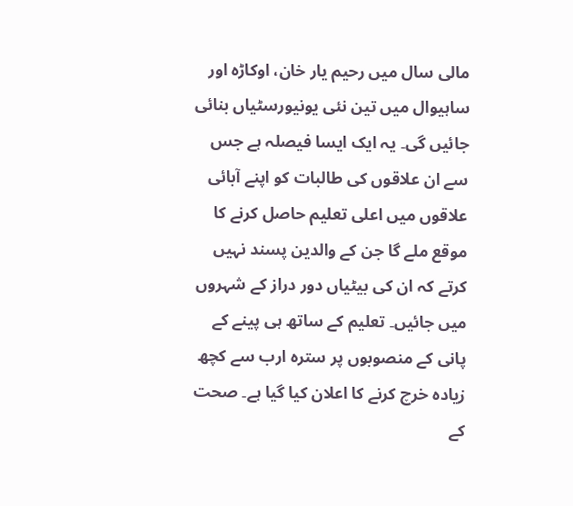مالی سال میں رحیم یار خان، اوکاڑہ اور ساہیوال میں تین نئی یونیورسٹیاں بنائی جائیں گی۔ یہ ایک ایسا فیصلہ ہے جس سے ان علاقوں کی طالبات کو اپنے آبائی علاقوں میں اعلی تعلیم حاصل کرنے کا موقع ملے گا جن کے والدین پسند نہیں کرتے کہ ان کی بیٹیاں دور دراز کے شہروں میں جائیں۔ تعلیم کے ساتھ ہی پینے کے پانی کے منصوبوں پر سترہ ارب سے کچھ زیادہ خرچ کرنے کا اعلان کیا گیا ہے۔ صحت کے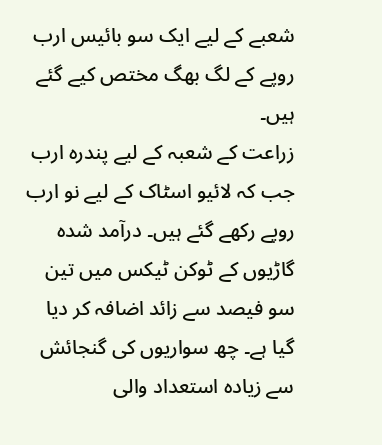شعبے کے لیے ایک سو بائیس ارب روپے کے لگ بھگ مختص کیے گئے ہیں۔
زراعت کے شعبہ کے لیے پندرہ ارب جب کہ لائیو اسٹاک کے لیے نو ارب روپے رکھے گئے ہیں۔ درآمد شدہ گاڑیوں کے ٹوکن ٹیکس میں تین سو فیصد سے زائد اضافہ کر دیا گیا ہے۔ چھ سواریوں کی گنجائش سے زیادہ استعداد والی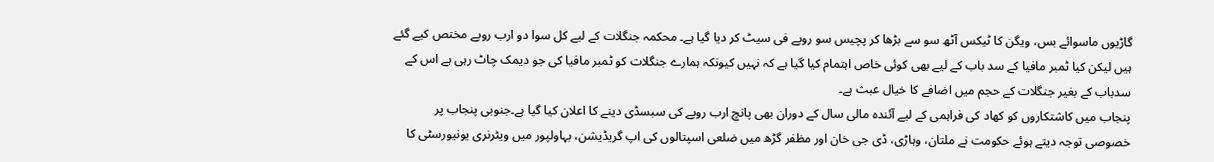گاڑیوں ماسوائے بس، ویگن کا ٹیکس آٹھ سو سے بڑھا کر پچیس سو روپے فی سیٹ کر دیا گیا ہے۔ محکمہ جنگلات کے لیے کل سوا دو ارب روپے مختص کیے گئے ہیں لیکن کیا ٹمبر مافیا کے سد باب کے لیے بھی کوئی خاص اہتمام کیا گیا ہے کہ نہیں کیونکہ ہمارے جنگلات کو ٹمبر مافیا کی جو دیمک چاٹ رہی ہے اس کے سدباب کے بغیر جنگلات کے حجم میں اضافے کا خیال عبث ہے۔
پنجاب میں کاشتکاروں کو کھاد کی فراہمی کے لیے آئندہ مالی سال کے دوران بھی پانچ ارب روپے کی سبسڈی دینے کا اعلان کیا گیا ہے۔جنوبی پنجاب پر خصوصی توجہ دیتے ہوئے حکومت نے ملتان، وہاڑی، ڈی جی خان اور مظفر گڑھ میں ضلعی اسپتالوں کی اپ گریڈیشن، بہاولپور میں ویٹرنری یونیورسٹی کا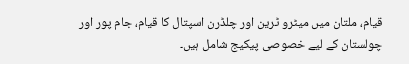قیام، ملتان میں میٹرو ٹرین اور چلڈرن اسپتال کا قیام، جام پور اور چولستان کے لیے خصوصی پیکیج شامل ہیں۔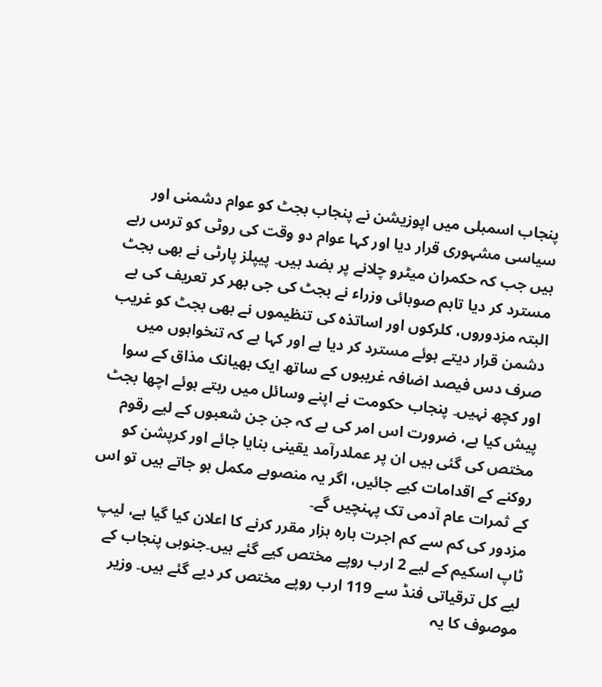پنجاب اسمبلی میں اپوزیشن نے پنجاب بجٹ کو عوام دشمنی اور سیاسی مشہوری قرار دیا اور کہا عوام دو وقت کی روٹی کو ترس رہے ہیں جب کہ حکمران میٹرو چلانے پر بضد ہیں۔ پیپلز پارٹی نے بھی بجٹ مسترد کر دیا تاہم صوبائی وزراء نے بجٹ کی جی بھر کر تعریف کی ہے البتہ مزدوروں، کلرکوں اور اساتذہ کی تنظیموں نے بھی بجٹ کو غریب دشمن قرار دیتے ہوئے مسترد کر دیا ہے اور کہا ہے کہ تنخواہوں میں صرف دس فیصد اضافہ غریبوں کے ساتھ ایک بھیانک مذاق کے سوا اور کچھ نہیں۔ پنجاب حکومت نے اپنے وسائل میں رہتے ہوئے اچھا بجٹ پیش کیا ہے، ضرورت اس امر کی ہے کہ جن جن شعبوں کے لیے رقوم مختص کی گئی ہیں ان پر عملدرآمد یقینی بنایا جائے اور کرپشن کو روکنے کے اقدامات کیے جائیں، اگر یہ منصوبے مکمل ہو جاتے ہیں تو اس کے ثمرات عام آدمی تک پہنچیں گے۔
مزدور کی کم سے کم اجرت بارہ ہزار مقرر کرنے کا اعلان کیا گیا ہے، لیپ ٹاپ اسکیم کے لیے 2 ارب روپے مختص کیے گئے ہیں۔جنوبی پنجاب کے لیے کل ترقیاتی فنڈ سے 119 ارب روپے مختص کر دیے گئے ہیں۔ وزیر موصوف کا یہ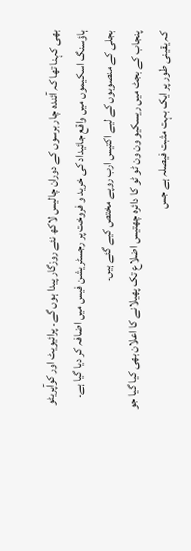بھی کہنا تھا کہ آئندہ چار برسوں کے دوران چالیس لاکھ نئے روزگار پیدا ہوں گے۔ پرائیویٹ اور کوآپریٹو ہاؤسنگ اسکیموں میں واقع جائیداد کی خرید و فروخت پر رجسٹریشن فیس میں اضافہ کر دیا گیا ہے۔ بجلی کے منصوبوں کے لیے اکتیس ارب روپے مختص کیے گئے ہیں۔
پنجاب کے بجٹ میں ریسکیو ون ون ٹو ٹو کا دائرہ چھتیس اضلاع تک پھیلانے کا اعلان بھی کیا گیا جو کہ یقینی طور پر ایک بہت مثبت فیصلہ ہے جس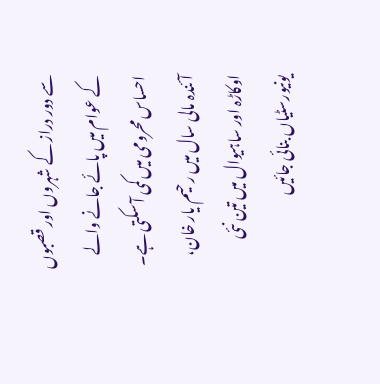سے دور دراز کے شہروں اور قصبوں کے عوام میں پائے جانے والے احساس محرومی میں کمی آ سکتی ہے۔
آئندہ مالی سال میں رحیم یار خان، اوکاڑہ اور ساہیوال میں تین نئی یونیورسٹیاں بنائی جائیں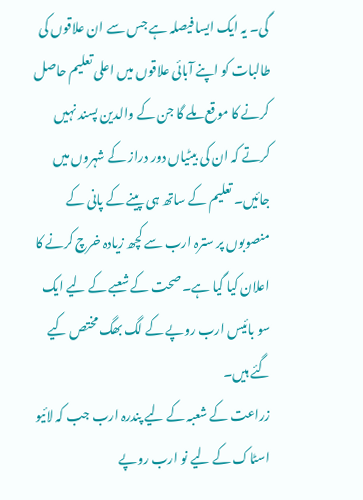گی۔ یہ ایک ایسا فیصلہ ہے جس سے ان علاقوں کی طالبات کو اپنے آبائی علاقوں میں اعلی تعلیم حاصل کرنے کا موقع ملے گا جن کے والدین پسند نہیں کرتے کہ ان کی بیٹیاں دور دراز کے شہروں میں جائیں۔ تعلیم کے ساتھ ہی پینے کے پانی کے منصوبوں پر سترہ ارب سے کچھ زیادہ خرچ کرنے کا اعلان کیا گیا ہے۔ صحت کے شعبے کے لیے ایک سو بائیس ارب روپے کے لگ بھگ مختص کیے گئے ہیں۔
زراعت کے شعبہ کے لیے پندرہ ارب جب کہ لائیو اسٹاک کے لیے نو ارب روپے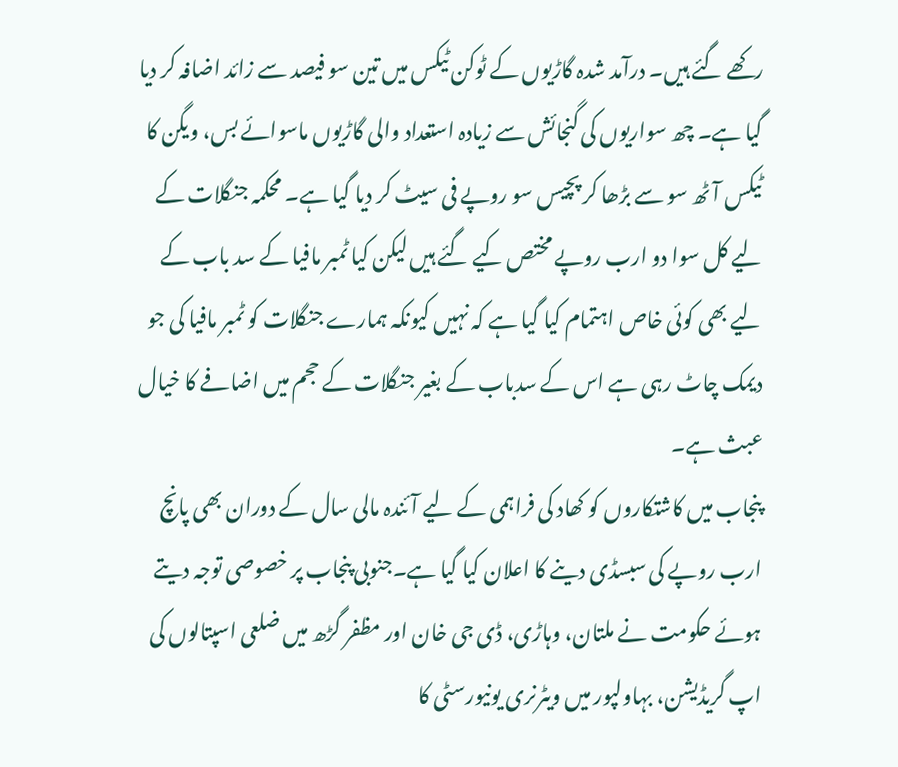رکھے گئے ہیں۔ درآمد شدہ گاڑیوں کے ٹوکن ٹیکس میں تین سو فیصد سے زائد اضافہ کر دیا گیا ہے۔ چھ سواریوں کی گنجائش سے زیادہ استعداد والی گاڑیوں ماسوائے بس، ویگن کا ٹیکس آٹھ سو سے بڑھا کر پچیس سو روپے فی سیٹ کر دیا گیا ہے۔ محکمہ جنگلات کے لیے کل سوا دو ارب روپے مختص کیے گئے ہیں لیکن کیا ٹمبر مافیا کے سد باب کے لیے بھی کوئی خاص اہتمام کیا گیا ہے کہ نہیں کیونکہ ہمارے جنگلات کو ٹمبر مافیا کی جو دیمک چاٹ رہی ہے اس کے سدباب کے بغیر جنگلات کے حجم میں اضافے کا خیال عبث ہے۔
پنجاب میں کاشتکاروں کو کھاد کی فراہمی کے لیے آئندہ مالی سال کے دوران بھی پانچ ارب روپے کی سبسڈی دینے کا اعلان کیا گیا ہے۔جنوبی پنجاب پر خصوصی توجہ دیتے ہوئے حکومت نے ملتان، وہاڑی، ڈی جی خان اور مظفر گڑھ میں ضلعی اسپتالوں کی اپ گریڈیشن، بہاولپور میں ویٹرنری یونیورسٹی کا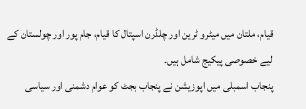قیام، ملتان میں میٹرو ٹرین اور چلڈرن اسپتال کا قیام، جام پور اور چولستان کے لیے خصوصی پیکیج شامل ہیں۔
پنجاب اسمبلی میں اپوزیشن نے پنجاب بجٹ کو عوام دشمنی اور سیاسی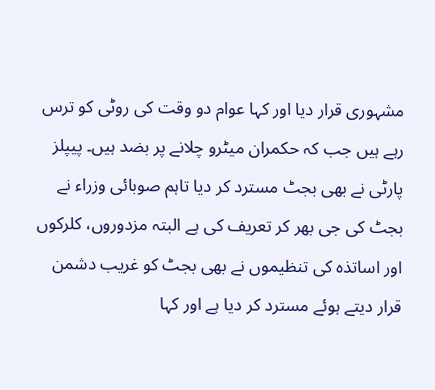مشہوری قرار دیا اور کہا عوام دو وقت کی روٹی کو ترس رہے ہیں جب کہ حکمران میٹرو چلانے پر بضد ہیں۔ پیپلز پارٹی نے بھی بجٹ مسترد کر دیا تاہم صوبائی وزراء نے بجٹ کی جی بھر کر تعریف کی ہے البتہ مزدوروں، کلرکوں اور اساتذہ کی تنظیموں نے بھی بجٹ کو غریب دشمن قرار دیتے ہوئے مسترد کر دیا ہے اور کہا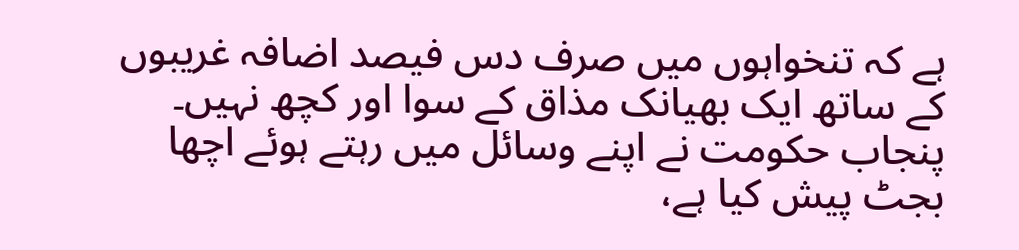ہے کہ تنخواہوں میں صرف دس فیصد اضافہ غریبوں کے ساتھ ایک بھیانک مذاق کے سوا اور کچھ نہیں۔ پنجاب حکومت نے اپنے وسائل میں رہتے ہوئے اچھا بجٹ پیش کیا ہے،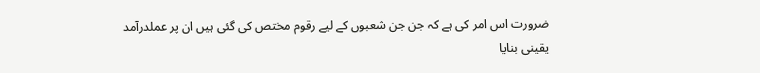ضرورت اس امر کی ہے کہ جن جن شعبوں کے لیے رقوم مختص کی گئی ہیں ان پر عملدرآمد یقینی بنایا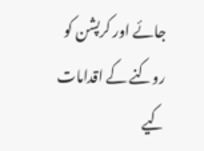جائے اور کرپشن کو روکنے کے اقدامات کیے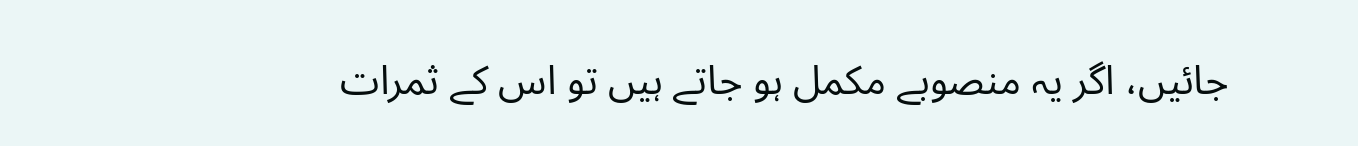جائیں، اگر یہ منصوبے مکمل ہو جاتے ہیں تو اس کے ثمرات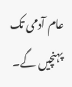عام آدمی تک پہنچیں گے۔